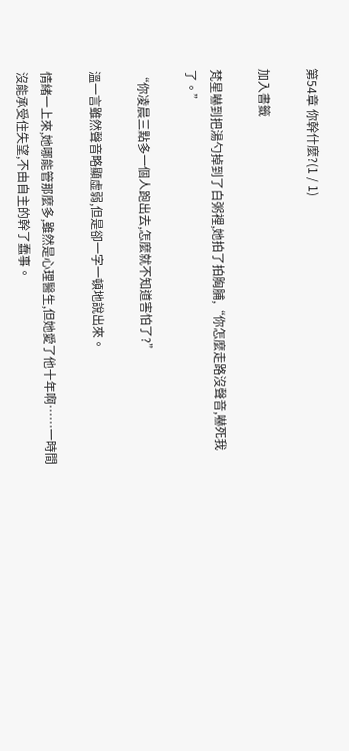第54章 你幹什麼?(1 / 1)

加入書籤

梵星嚇到把湯勺掉到了白粥裡,她拍了拍胸脯,“你怎麼走路沒聲音,嚇死我了。”

“你凌晨三點多一個人跑出去,怎麼就不知道害怕了?”

溫一言雖然聲音略顯虛弱,但是卻一字一頓地說出來。

情緒一上來,她哪能管那麼多,雖然是心理醫生,但她愛了他十年啊……一時間沒能承受住失望,不由自主的幹了蠢事。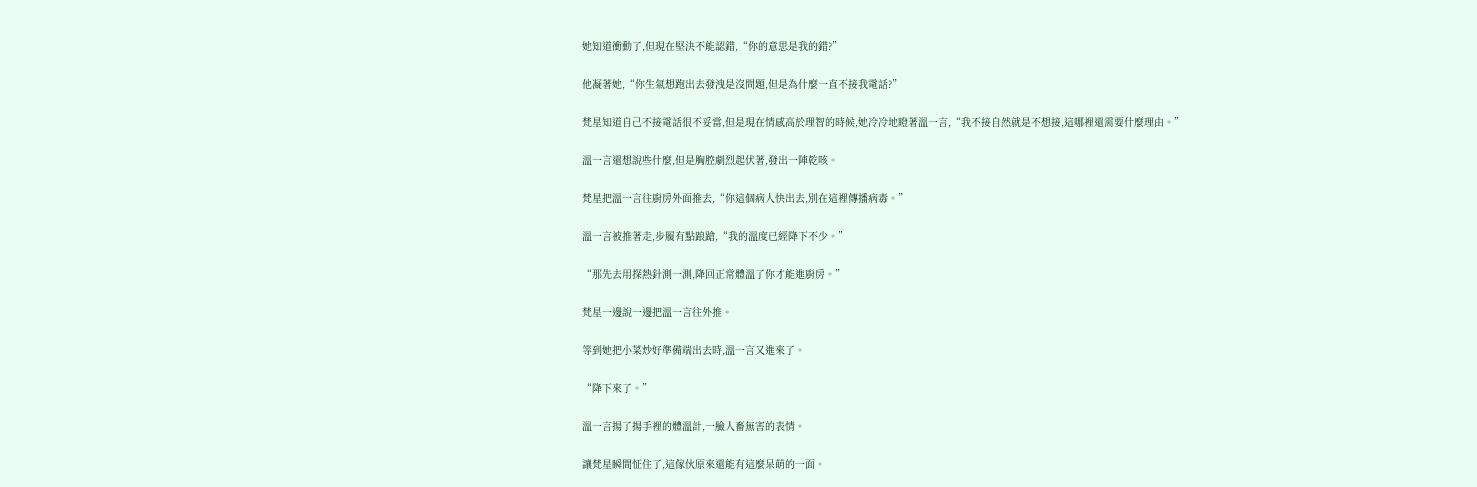她知道衝動了,但現在堅決不能認錯,“你的意思是我的錯?”

他凝著她,“你生氣想跑出去發洩是沒問題,但是為什麼一直不接我電話?”

梵星知道自己不接電話很不妥當,但是現在情感高於理智的時候,她冷冷地瞪著溫一言,“我不接自然就是不想接,這哪裡還需要什麼理由。”

溫一言還想說些什麼,但是胸腔劇烈起伏著,發出一陣乾咳。

梵星把溫一言往廚房外面推去,“你這個病人快出去,別在這裡傳播病毒。”

溫一言被推著走,步履有點踉蹌,“我的溫度已經降下不少。”

“那先去用探熱針測一測,降回正常體溫了你才能進廚房。”

梵星一邊說一邊把溫一言往外推。

等到她把小菜炒好準備端出去時,溫一言又進來了。

“降下來了。”

溫一言揚了揚手裡的體溫計,一臉人畜無害的表情。

讓梵星瞬間怔住了,這傢伙原來還能有這麼呆萌的一面。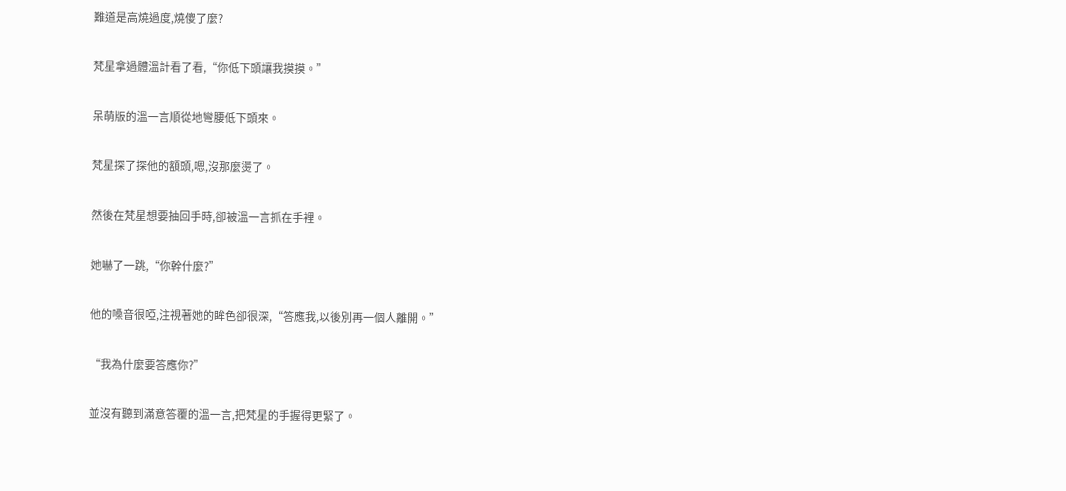難道是高燒過度,燒傻了麼?

梵星拿過體溫計看了看,“你低下頭讓我摸摸。”

呆萌版的溫一言順從地彎腰低下頭來。

梵星探了探他的額頭,嗯,沒那麼燙了。

然後在梵星想要抽回手時,卻被溫一言抓在手裡。

她嚇了一跳,“你幹什麼?”

他的嗓音很啞,注視著她的眸色卻很深,“答應我,以後別再一個人離開。”

“我為什麼要答應你?”

並沒有聽到滿意答覆的溫一言,把梵星的手握得更緊了。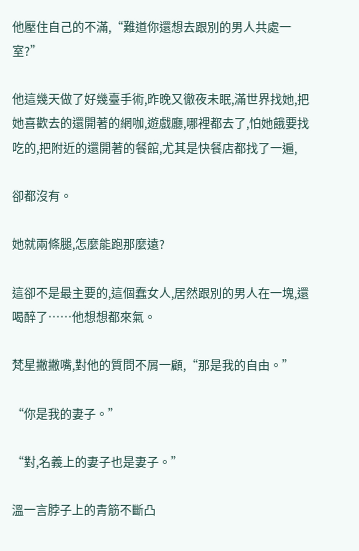他壓住自己的不滿,“難道你還想去跟別的男人共處一室?”

他這幾天做了好幾臺手術,昨晚又徹夜未眠,滿世界找她,把她喜歡去的還開著的網咖,遊戲廳,哪裡都去了,怕她餓要找吃的,把附近的還開著的餐館,尤其是快餐店都找了一遍,

卻都沒有。

她就兩條腿,怎麼能跑那麼遠?

這卻不是最主要的,這個蠢女人,居然跟別的男人在一塊,還喝醉了……他想想都來氣。

梵星撇撇嘴,對他的質問不屑一顧,“那是我的自由。”

“你是我的妻子。”

“對,名義上的妻子也是妻子。”

溫一言脖子上的青筋不斷凸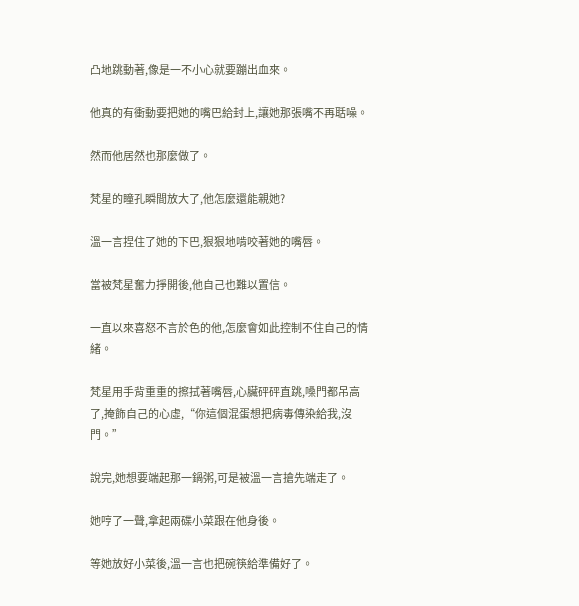凸地跳動著,像是一不小心就要蹦出血來。

他真的有衝動要把她的嘴巴給封上,讓她那張嘴不再聒噪。

然而他居然也那麼做了。

梵星的瞳孔瞬間放大了,他怎麼還能親她?

溫一言捏住了她的下巴,狠狠地啃咬著她的嘴唇。

當被梵星奮力掙開後,他自己也難以置信。

一直以來喜怒不言於色的他,怎麼會如此控制不住自己的情緒。

梵星用手背重重的擦拭著嘴唇,心臟砰砰直跳,嗓門都吊高了,掩飾自己的心虛,“你這個混蛋想把病毒傳染給我,沒門。”

說完,她想要端起那一鍋粥,可是被溫一言搶先端走了。

她哼了一聲,拿起兩碟小菜跟在他身後。

等她放好小菜後,溫一言也把碗筷給準備好了。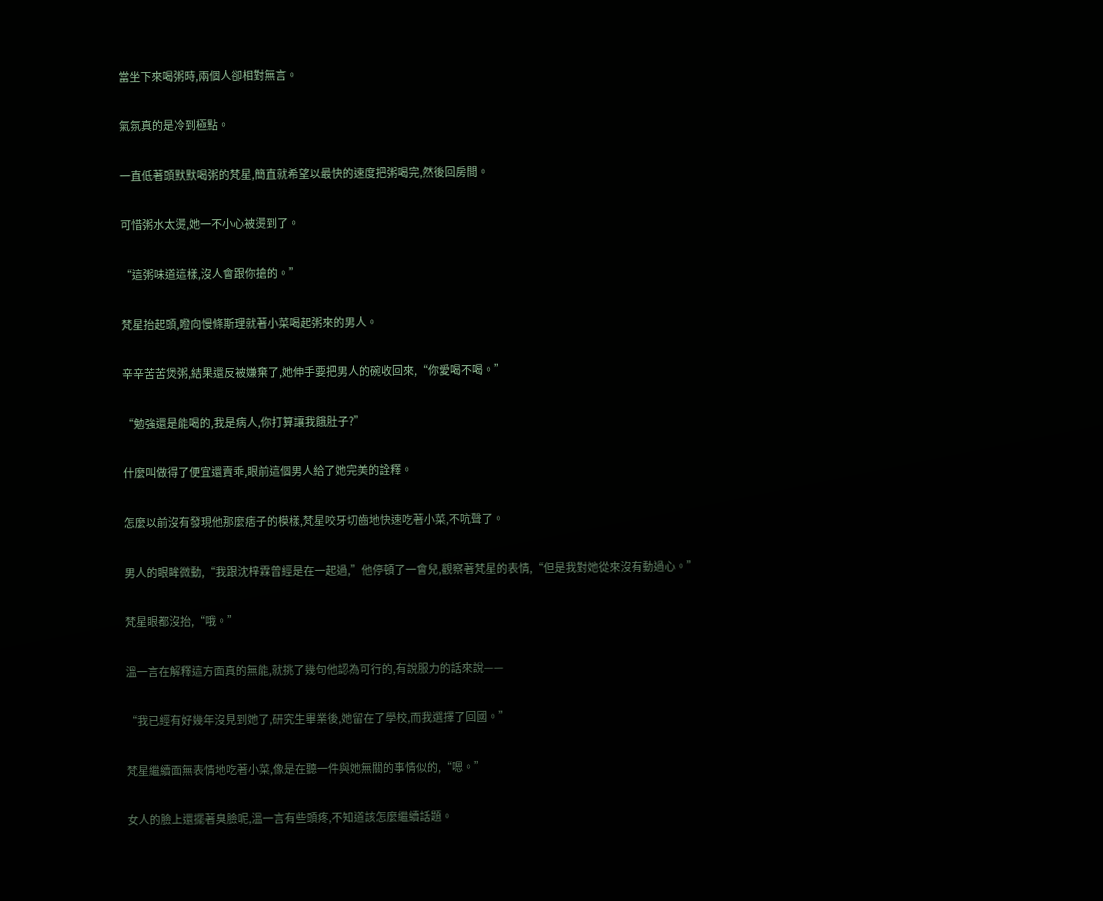當坐下來喝粥時,兩個人卻相對無言。

氣氛真的是冷到極點。

一直低著頭默默喝粥的梵星,簡直就希望以最快的速度把粥喝完,然後回房間。

可惜粥水太燙,她一不小心被燙到了。

“這粥味道這樣,沒人會跟你搶的。”

梵星抬起頭,瞪向慢條斯理就著小菜喝起粥來的男人。

辛辛苦苦煲粥,結果還反被嫌棄了,她伸手要把男人的碗收回來,“你愛喝不喝。”

“勉強還是能喝的,我是病人,你打算讓我餓肚子?”

什麼叫做得了便宜還賣乖,眼前這個男人給了她完美的詮釋。

怎麼以前沒有發現他那麼痞子的模樣,梵星咬牙切齒地快速吃著小菜,不吭聲了。

男人的眼眸微動,“我跟沈梓霖曾經是在一起過,”他停頓了一會兒,觀察著梵星的表情,“但是我對她從來沒有動過心。”

梵星眼都沒抬,“哦。”

溫一言在解釋這方面真的無能,就挑了幾句他認為可行的,有說服力的話來說——

“我已經有好幾年沒見到她了,研究生畢業後,她留在了學校,而我選擇了回國。”

梵星繼續面無表情地吃著小菜,像是在聽一件與她無關的事情似的,“嗯。”

女人的臉上還擺著臭臉呢,溫一言有些頭疼,不知道該怎麼繼續話題。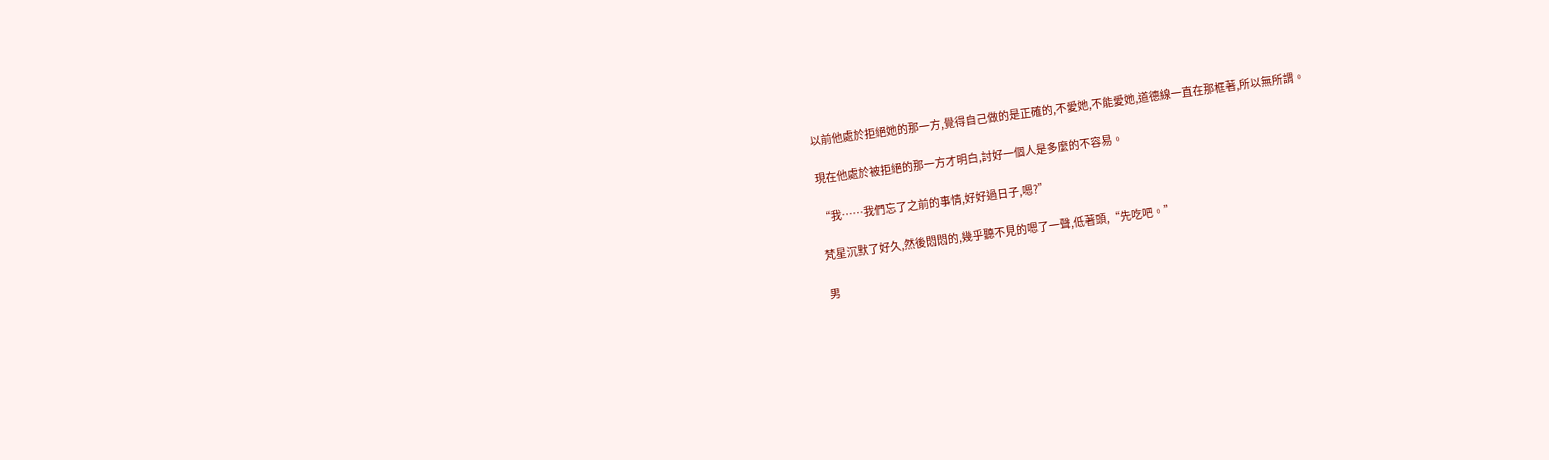以前他處於拒絕她的那一方,覺得自己做的是正確的,不愛她,不能愛她,道德線一直在那框著,所以無所謂。

現在他處於被拒絕的那一方才明白,討好一個人是多麼的不容易。

“我……我們忘了之前的事情,好好過日子,嗯?”

梵星沉默了好久,然後悶悶的,幾乎聽不見的嗯了一聲,低著頭,“先吃吧。”

男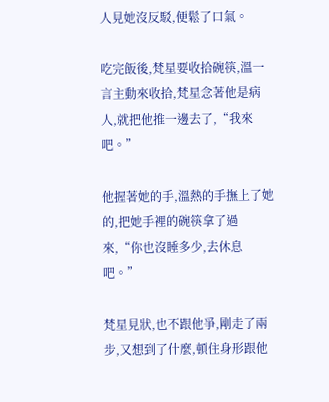人見她沒反駁,便鬆了口氣。

吃完飯後,梵星要收拾碗筷,溫一言主動來收拾,梵星念著他是病人,就把他推一邊去了,“我來吧。”

他握著她的手,溫熱的手撫上了她的,把她手裡的碗筷拿了過來,“你也沒睡多少,去休息吧。”

梵星見狀,也不跟他爭,剛走了兩步,又想到了什麼,頓住身形跟他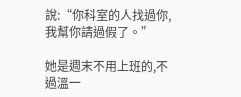說:“你科室的人找過你,我幫你請過假了。”

她是週末不用上班的,不過溫一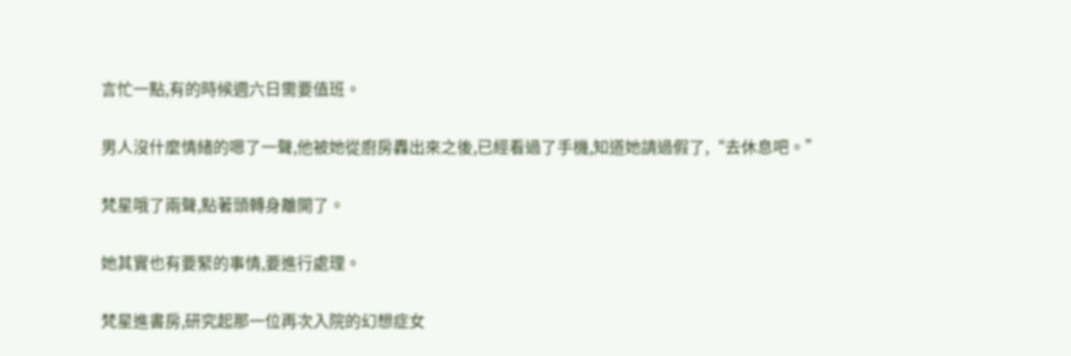言忙一點,有的時候週六日需要值班。

男人沒什麼情緒的嗯了一聲,他被她從廚房轟出來之後,已經看過了手機,知道她請過假了,“去休息吧。”

梵星哦了兩聲,點著頭轉身離開了。

她其實也有要緊的事情,要進行處理。

梵星進書房,研究起那一位再次入院的幻想症女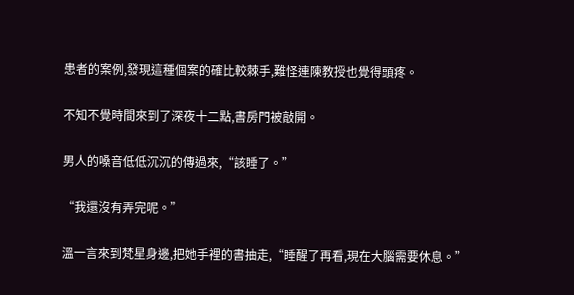患者的案例,發現這種個案的確比較棘手,難怪連陳教授也覺得頭疼。

不知不覺時間來到了深夜十二點,書房門被敲開。

男人的嗓音低低沉沉的傳過來,“該睡了。”

“我還沒有弄完呢。”

溫一言來到梵星身邊,把她手裡的書抽走,“睡醒了再看,現在大腦需要休息。”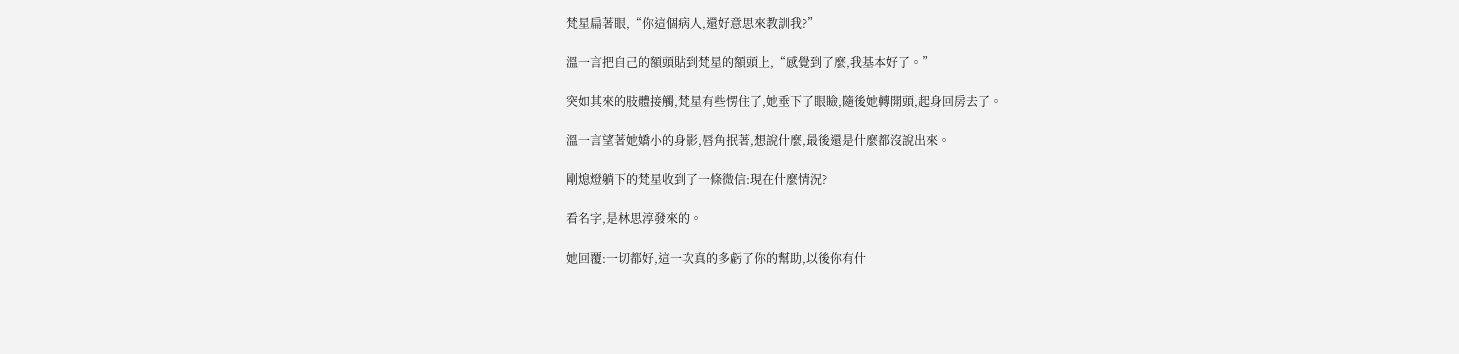梵星扁著眼,“你這個病人,還好意思來教訓我?”

溫一言把自己的額頭貼到梵星的額頭上,“感覺到了麼,我基本好了。”

突如其來的肢體接觸,梵星有些愣住了,她垂下了眼瞼,隨後她轉開頭,起身回房去了。

溫一言望著她嬌小的身影,唇角抿著,想說什麼,最後還是什麼都沒說出來。

剛熄燈躺下的梵星收到了一條微信:現在什麼情況?

看名字,是林思淳發來的。

她回覆:一切都好,這一次真的多虧了你的幫助,以後你有什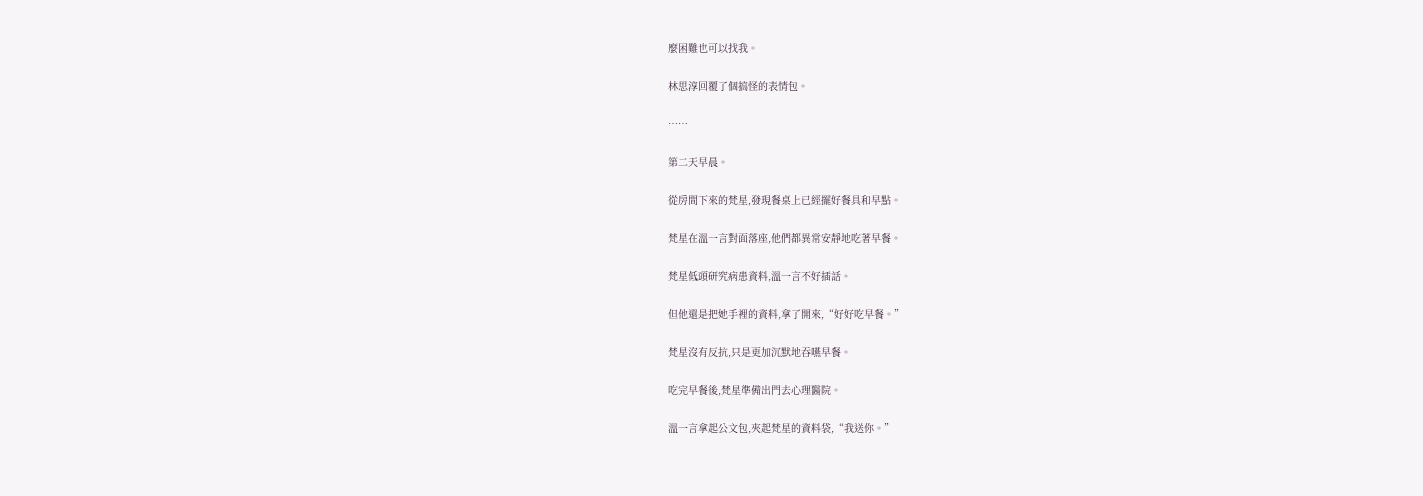麼困難也可以找我。

林思淳回覆了個搞怪的表情包。

……

第二天早晨。

從房間下來的梵星,發現餐桌上已經擺好餐具和早點。

梵星在溫一言對面落座,他們都異常安靜地吃著早餐。

梵星低頭研究病患資料,溫一言不好插話。

但他還是把她手裡的資料,拿了開來,“好好吃早餐。”

梵星沒有反抗,只是更加沉默地吞嚥早餐。

吃完早餐後,梵星準備出門去心理醫院。

溫一言拿起公文包,夾起梵星的資料袋,“我送你。”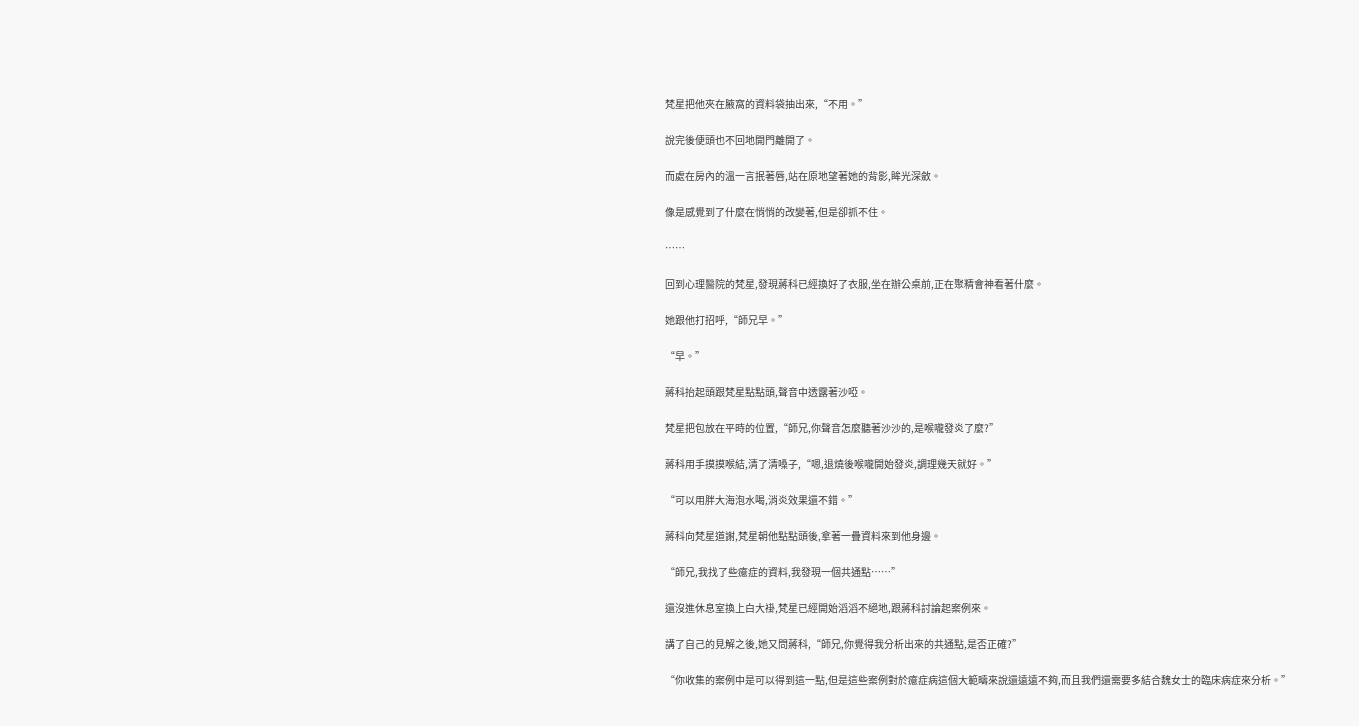梵星把他夾在腋窩的資料袋抽出來,“不用。”

說完後便頭也不回地開門離開了。

而處在房內的溫一言抿著唇,站在原地望著她的背影,眸光深斂。

像是感覺到了什麼在悄悄的改變著,但是卻抓不住。

……

回到心理醫院的梵星,發現蔣科已經換好了衣服,坐在辦公桌前,正在聚精會神看著什麼。

她跟他打招呼,“師兄早。”

“早。”

蔣科抬起頭跟梵星點點頭,聲音中透露著沙啞。

梵星把包放在平時的位置,“師兄,你聲音怎麼聽著沙沙的,是喉嚨發炎了麼?”

蔣科用手摸摸喉結,清了清嗓子,“嗯,退燒後喉嚨開始發炎,調理幾天就好。”

“可以用胖大海泡水喝,消炎效果還不錯。”

蔣科向梵星道謝,梵星朝他點點頭後,拿著一疊資料來到他身邊。

“師兄,我找了些癔症的資料,我發現一個共通點……”

還沒進休息室換上白大褂,梵星已經開始滔滔不絕地,跟蔣科討論起案例來。

講了自己的見解之後,她又問蔣科,“師兄,你覺得我分析出來的共通點,是否正確?”

“你收集的案例中是可以得到這一點,但是這些案例對於癔症病這個大範疇來說還遠遠不夠,而且我們還需要多結合魏女士的臨床病症來分析。”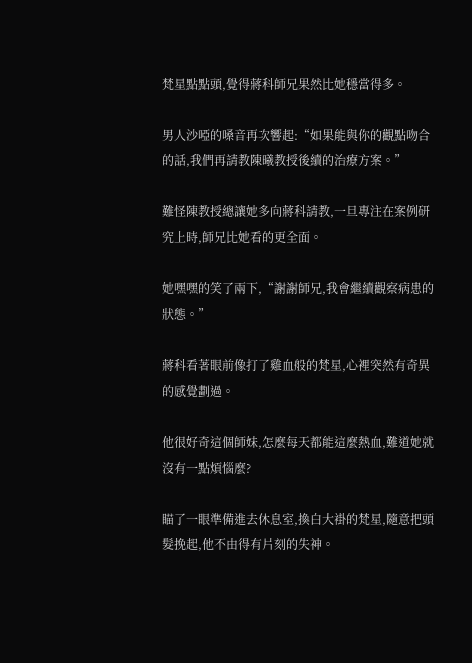梵星點點頭,覺得蔣科師兄果然比她穩當得多。

男人沙啞的嗓音再次響起:“如果能與你的觀點吻合的話,我們再請教陳曦教授後續的治療方案。”

難怪陳教授總讓她多向蔣科請教,一旦專注在案例研究上時,師兄比她看的更全面。

她嘿嘿的笑了兩下,“謝謝師兄,我會繼續觀察病患的狀態。”

蔣科看著眼前像打了雞血般的梵星,心裡突然有奇異的感覺劃過。

他很好奇這個師妹,怎麼每天都能這麼熱血,難道她就沒有一點煩惱麼?

瞄了一眼準備進去休息室,換白大褂的梵星,隨意把頭髮挽起,他不由得有片刻的失神。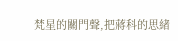梵星的關門聲,把蔣科的思緒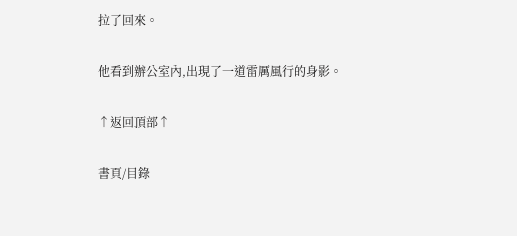拉了回來。

他看到辦公室內,出現了一道雷厲風行的身影。

↑返回頂部↑

書頁/目錄